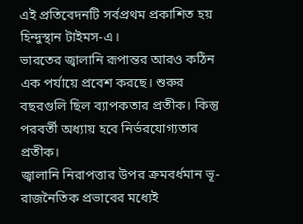এই প্রতিবেদনটি সর্বপ্রথম প্রকাশিত হয় হিন্দুস্থান টাইমস-এ।
ভারতের জ্বালানি রূপান্তর আরও কঠিন এক পর্যায়ে প্রবেশ করছে। শুরুর বছরগুলি ছিল ব্যাপকতার প্রতীক। কিন্তু পরবর্তী অধ্যায় হবে নির্ভরযোগ্যতার প্রতীক।
জ্বালানি নিরাপত্তার উপর ক্রমবর্ধমান ভূ-রাজনৈতিক প্রভাবের মধ্যেই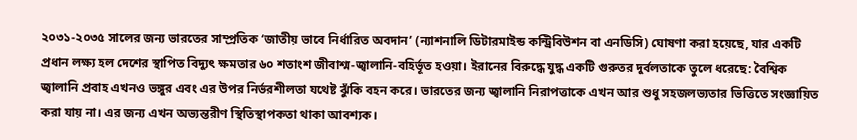২০৩১-২০৩৫ সালের জন্য ভারতের সাম্প্রতিক ‘জাতীয় ভাবে নির্ধারিত অবদান’ (ন্যাশনালি ডিটারমাইন্ড কন্ট্রিবিউশন বা এনডিসি) ঘোষণা করা হয়েছে, যার একটি প্রধান লক্ষ্য হল দেশের স্থাপিত বিদ্যুৎ ক্ষমতার ৬০ শতাংশ জীবাশ্ম-জ্বালানি-বহির্ভূত হওয়া। ইরানের বিরুদ্ধে যুদ্ধ একটি গুরুতর দুর্বলতাকে তুলে ধরেছে: বৈশ্বিক জ্বালানি প্রবাহ এখনও ভঙ্গুর এবং এর উপর নির্ভরশীলতা যথেষ্ট ঝুঁকি বহন করে। ভারতের জন্য জ্বালানি নিরাপত্তাকে এখন আর শুধু সহজলভ্যতার ভিত্তিতে সংজ্ঞায়িত করা যায় না। এর জন্য এখন অভ্যন্তরীণ স্থিতিস্থাপকতা থাকা আবশ্যক।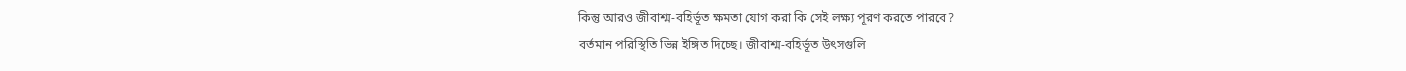কিন্তু আরও জীবাশ্ম-বহির্ভূত ক্ষমতা যোগ করা কি সেই লক্ষ্য পূরণ করতে পারবে?
বর্তমান পরিস্থিতি ভিন্ন ইঙ্গিত দিচ্ছে। জীবাশ্ম-বহির্ভূত উৎসগুলি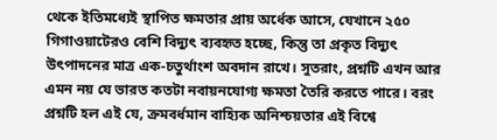থেকে ইতিমধ্যেই স্থাপিত ক্ষমতার প্রায় অর্ধেক আসে, যেখানে ২৫০ গিগাওয়াটেরও বেশি বিদ্যুৎ ব্যবহৃত হচ্ছে, কিন্তু তা প্রকৃত বিদ্যুৎ উৎপাদনের মাত্র এক-চতুর্থাংশ অবদান রাখে। সুতরাং, প্রশ্নটি এখন আর এমন নয় যে ভারত কতটা নবায়নযোগ্য ক্ষমতা তৈরি করতে পারে। বরং প্রশ্নটি হল এই যে, ক্রমবর্ধমান বাহ্যিক অনিশ্চয়তার এই বিশ্বে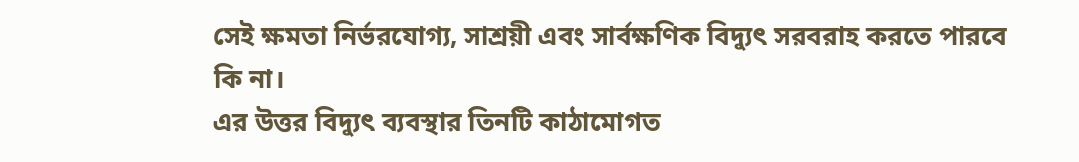সেই ক্ষমতা নির্ভরযোগ্য, সাশ্রয়ী এবং সার্বক্ষণিক বিদ্যুৎ সরবরাহ করতে পারবে কি না।
এর উত্তর বিদ্যুৎ ব্যবস্থার তিনটি কাঠামোগত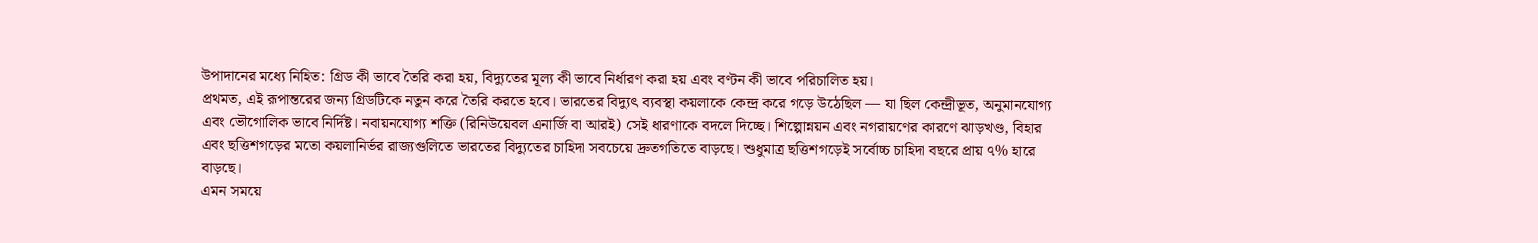উপাদানের মধ্যে নিহিত: গ্রিড কী ভাবে তৈরি করা হয়, বিদ্যুতের মূল্য কী ভাবে নির্ধারণ করা হয় এবং বণ্টন কী ভাবে পরিচালিত হয়।
প্রথমত, এই রূপান্তরের জন্য গ্রিডটিকে নতুন করে তৈরি করতে হবে। ভারতের বিদ্যুৎ ব্যবস্থা কয়লাকে কেন্দ্র করে গড়ে উঠেছিল — যা ছিল কেন্দ্রীভূত, অনুমানযোগ্য এবং ভৌগোলিক ভাবে নির্দিষ্ট। নবায়নযোগ্য শক্তি (রিনিউয়েবল এনার্জি বা আরই) সেই ধারণাকে বদলে দিচ্ছে। শিল্পোন্নয়ন এবং নগরায়ণের কারণে ঝাড়খণ্ড, বিহার এবং ছত্তিশগড়ের মতো কয়লানির্ভর রাজ্যগুলিতে ভারতের বিদ্যুতের চাহিদা সবচেয়ে দ্রুতগতিতে বাড়ছে। শুধুমাত্র ছত্তিশগড়েই সর্বোচ্চ চাহিদা বছরে প্রায় ৭% হারে বাড়ছে।
এমন সময়ে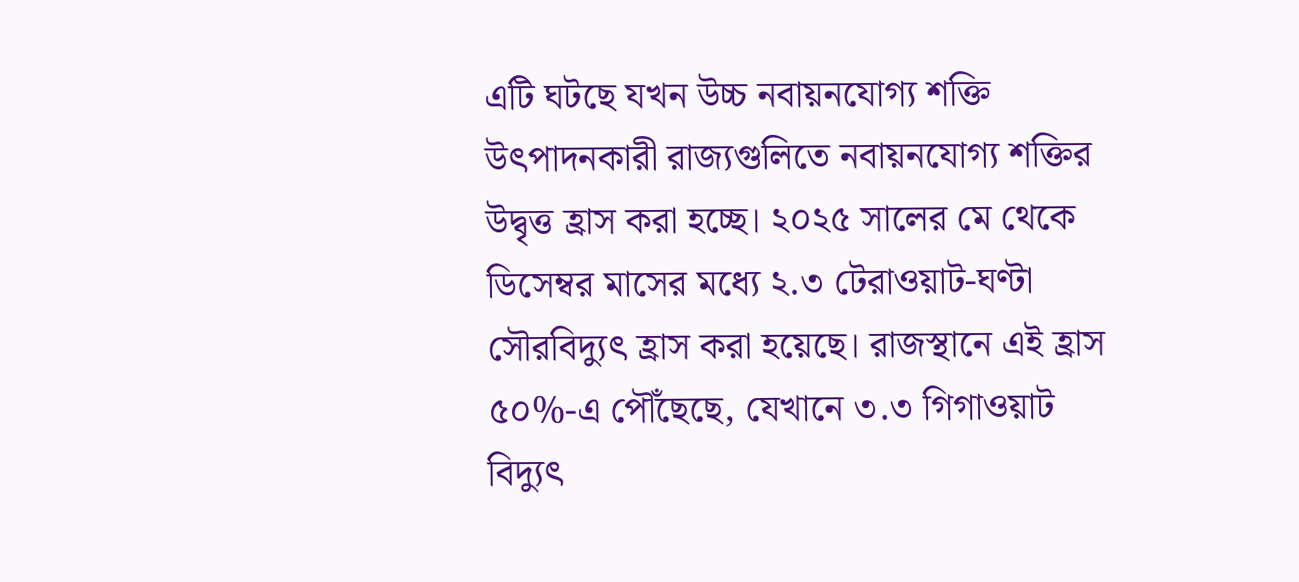এটি ঘটছে যখন উচ্চ নবায়নযোগ্য শক্তি উৎপাদনকারী রাজ্যগুলিতে নবায়নযোগ্য শক্তির উদ্বৃত্ত হ্রাস করা হচ্ছে। ২০২৫ সালের মে থেকে ডিসেম্বর মাসের মধ্যে ২.৩ টেরাওয়াট-ঘণ্টা সৌরবিদ্যুৎ হ্রাস করা হয়েছে। রাজস্থানে এই হ্রাস ৫০%-এ পৌঁছেছে, যেখানে ৩.৩ গিগাওয়াট বিদ্যুৎ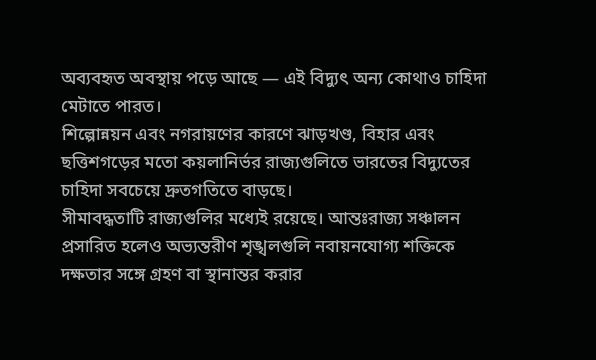অব্যবহৃত অবস্থায় পড়ে আছে — এই বিদ্যুৎ অন্য কোথাও চাহিদা মেটাতে পারত।
শিল্পোন্নয়ন এবং নগরায়ণের কারণে ঝাড়খণ্ড, বিহার এবং ছত্তিশগড়ের মতো কয়লানির্ভর রাজ্যগুলিতে ভারতের বিদ্যুতের চাহিদা সবচেয়ে দ্রুতগতিতে বাড়ছে।
সীমাবদ্ধতাটি রাজ্যগুলির মধ্যেই রয়েছে। আন্তঃরাজ্য সঞ্চালন প্রসারিত হলেও অভ্যন্তরীণ শৃঙ্খলগুলি নবায়নযোগ্য শক্তিকে দক্ষতার সঙ্গে গ্রহণ বা স্থানান্তর করার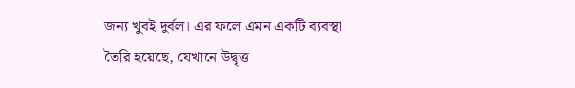জন্য খুবই দুর্বল। এর ফলে এমন একটি ব্যবস্থা তৈরি হয়েছে, যেখানে উদ্বৃত্ত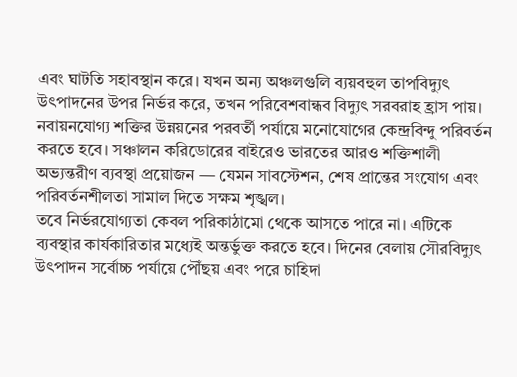এবং ঘাটতি সহাবস্থান করে। যখন অন্য অঞ্চলগুলি ব্যয়বহুল তাপবিদ্যুৎ উৎপাদনের উপর নির্ভর করে, তখন পরিবেশবান্ধব বিদ্যুৎ সরবরাহ হ্রাস পায়।
নবায়নযোগ্য শক্তির উন্নয়নের পরবর্তী পর্যায়ে মনোযোগের কেন্দ্রবিন্দু পরিবর্তন করতে হবে। সঞ্চালন করিডোরের বাইরেও ভারতের আরও শক্তিশালী অভ্যন্তরীণ ব্যবস্থা প্রয়োজন — যেমন সাবস্টেশন, শেষ প্রান্তের সংযোগ এবং পরিবর্তনশীলতা সামাল দিতে সক্ষম শৃঙ্খল।
তবে নির্ভরযোগ্যতা কেবল পরিকাঠামো থেকে আসতে পারে না। এটিকে ব্যবস্থার কার্যকারিতার মধ্যেই অন্তর্ভুক্ত করতে হবে। দিনের বেলায় সৌরবিদ্যুৎ উৎপাদন সর্বোচ্চ পর্যায়ে পৌঁছয় এবং পরে চাহিদা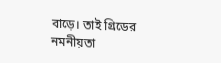বাড়ে। তাই গ্রিডের নমনীয়তা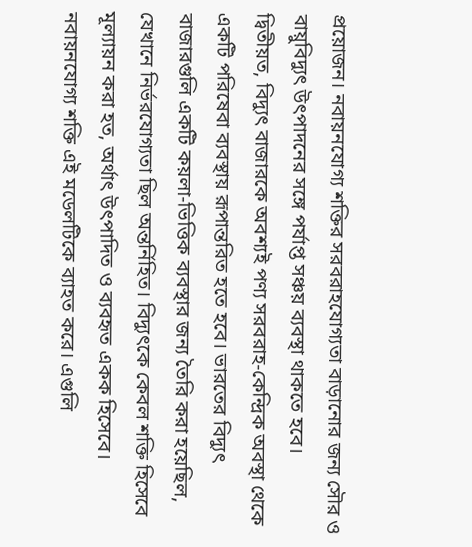প্রয়োজন। নবায়নযোগ্য শক্তির সরবরাহযোগ্যতা বাড়ানোর জন্য সৌর ও বায়ুবিদ্যুৎ উৎপাদনের সঙ্গে পর্যাপ্ত সঞ্চয় ব্যবস্থা থাকতে হবে।
দ্বিতীয়ত, বিদ্যুৎ বাজারকে অবশ্যই পণ্য সরবরাহ-কেন্দ্রিক অবস্থা থেকে একটি পরিষেবা ব্যবস্থায় রূপান্তরিত হতে হবে। ভারতের বিদ্যুৎ বাজারগুলি একটি কয়লা-ভিত্তিক ব্যবস্থার জন্য তৈরি করা হয়েছিল, যেখানে নির্ভরযোগ্যতা ছিল অন্তর্নিহিত। বিদ্যুৎকে কেবল শক্তি হিসেবে মূল্যায়ন করা হত, অর্থাৎ উৎপাদিত ও ব্যবহৃত একক হিসেবে।
নবায়নযোগ্য শক্তি এই মডেলটিকে ব্যাহত করে। এগুলি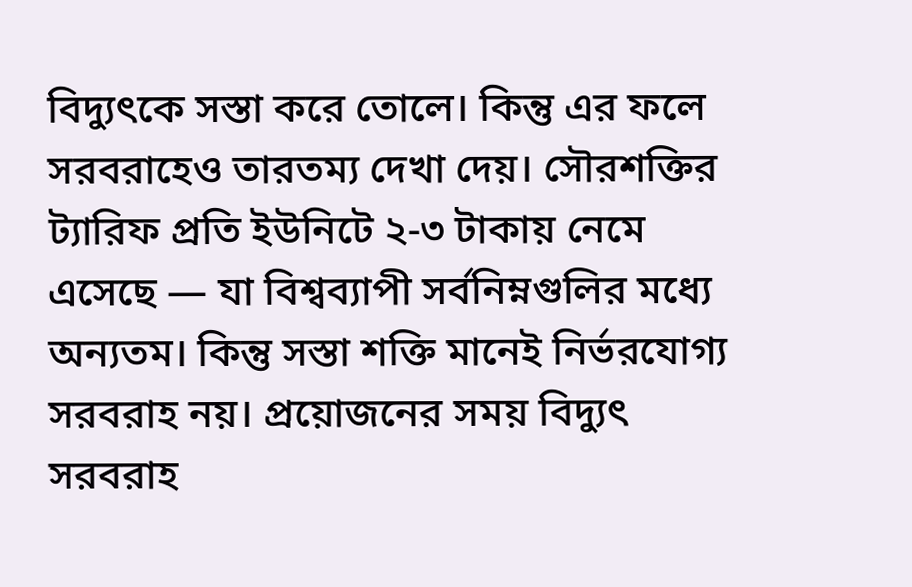বিদ্যুৎকে সস্তা করে তোলে। কিন্তু এর ফলে সরবরাহেও তারতম্য দেখা দেয়। সৌরশক্তির ট্যারিফ প্রতি ইউনিটে ২-৩ টাকায় নেমে এসেছে — যা বিশ্বব্যাপী সর্বনিম্নগুলির মধ্যে অন্যতম। কিন্তু সস্তা শক্তি মানেই নির্ভরযোগ্য সরবরাহ নয়। প্রয়োজনের সময় বিদ্যুৎ সরবরাহ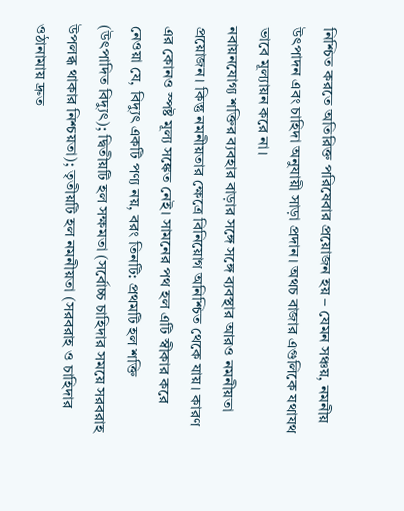নিশ্চিত করতে অতিরিক্ত পরিষেবার প্রয়োজন হয় – যেমন সঞ্চয়, নমনীয় উৎপাদন এবং চাহিদা অনুযায়ী সাড়া প্রদান। অথচ বাজার এগুলিকে যথাযথ ভাবে মূল্যায়ন করে না।
নবায়নযোগ্য শক্তির ব্যবহার বাড়ার সঙ্গে সঙ্গে ব্যবস্থার আরও নমনীয়তা প্রয়োজন। কিন্তু নমনীয়তার ক্ষেত্রে বিনিয়োগ অনিশ্চিত থেকে যায়। কারণ এর কোনও স্পষ্ট মূল্য সঙ্কেত নেই। সামনের পথ হল এটি স্বীকার করে নেওয়া যে, বিদ্যুৎ একটি পণ্য নয়, বরং তিনটি: প্রথমটি হল শক্তি (উৎপাদিত বিদ্যুৎ); দ্বিতীয়টি হল সক্ষমতা (সর্বোচ্চ চাহিদার সময়ে সরবরাহ উপলব্ধ থাকার নিশ্চয়তা); তৃতীয়টি হল নমনীয়তা (সরবরাহ ও চাহিদার ওঠানামায় দ্রুত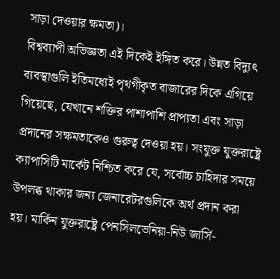সাড়া দেওয়ার ক্ষমতা)।
বিশ্বব্যাপী অভিজ্ঞতা এই দিকেই ইঙ্গিত করে। উন্নত বিদ্যুৎ ব্যবস্থাগুলি ইতিমধ্যেই পৃথগীকৃত বাজারের দিকে এগিয়ে গিয়েছে, যেখানে শক্তির পাশাপাশি প্রাপ্যতা এবং সাড়া প্রদানের সক্ষমতাকেও গুরুত্ব দেওয়া হয়। সংযুক্ত যুক্তরাষ্ট্রে ক্যাপাসিটি মার্কেট নিশ্চিত করে যে, সর্বোচ্চ চাহিদার সময়ে উপলব্ধ থাকার জন্য জেনারেটরগুলিকে অর্থ প্রদান করা হয়। মার্কিন যুক্তরাষ্ট্রে পেনসিলভেনিয়া-নিউ জার্সি-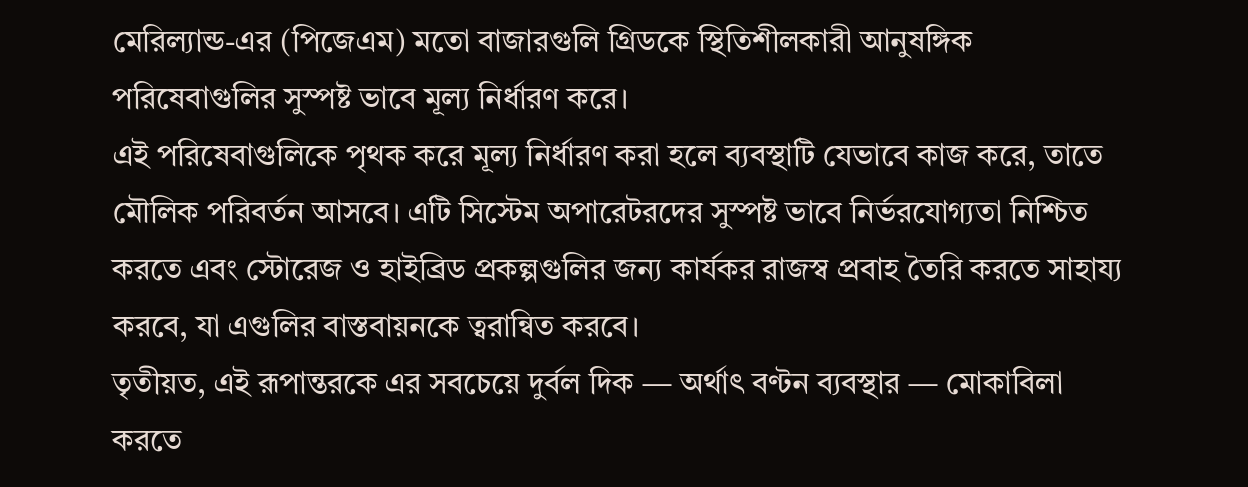মেরিল্যান্ড-এর (পিজেএম) মতো বাজারগুলি গ্রিডকে স্থিতিশীলকারী আনুষঙ্গিক পরিষেবাগুলির সুস্পষ্ট ভাবে মূল্য নির্ধারণ করে।
এই পরিষেবাগুলিকে পৃথক করে মূল্য নির্ধারণ করা হলে ব্যবস্থাটি যেভাবে কাজ করে, তাতে মৌলিক পরিবর্তন আসবে। এটি সিস্টেম অপারেটরদের সুস্পষ্ট ভাবে নির্ভরযোগ্যতা নিশ্চিত করতে এবং স্টোরেজ ও হাইব্রিড প্রকল্পগুলির জন্য কার্যকর রাজস্ব প্রবাহ তৈরি করতে সাহায্য করবে, যা এগুলির বাস্তবায়নকে ত্বরান্বিত করবে।
তৃতীয়ত, এই রূপান্তরকে এর সবচেয়ে দুর্বল দিক — অর্থাৎ বণ্টন ব্যবস্থার — মোকাবিলা করতে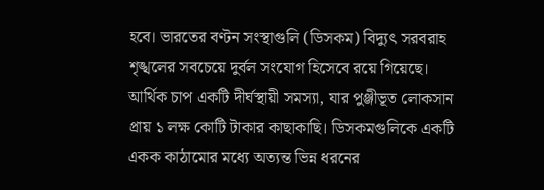হবে। ভারতের বণ্টন সংস্থাগুলি (ডিসকম) বিদ্যুৎ সরবরাহ শৃঙ্খলের সবচেয়ে দুর্বল সংযোগ হিসেবে রয়ে গিয়েছে। আর্থিক চাপ একটি দীর্ঘস্থায়ী সমস্যা, যার পুঞ্জীভূত লোকসান প্রায় ১ লক্ষ কোটি টাকার কাছাকাছি। ডিসকমগুলিকে একটি একক কাঠামোর মধ্যে অত্যন্ত ভিন্ন ধরনের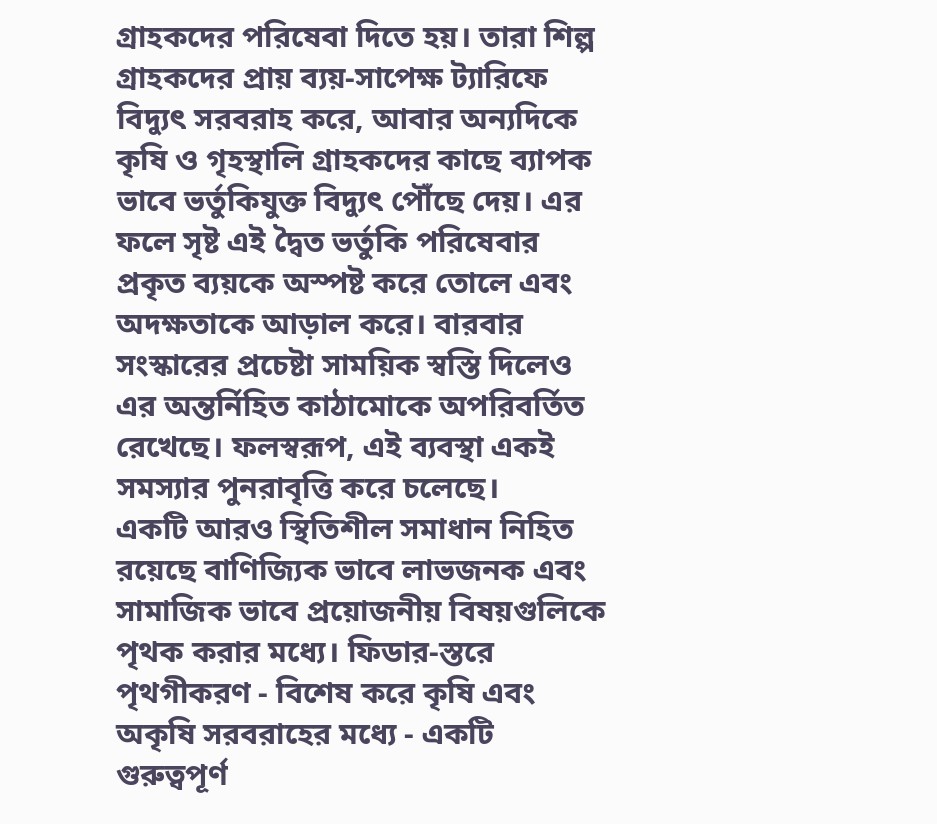গ্রাহকদের পরিষেবা দিতে হয়। তারা শিল্প গ্রাহকদের প্রায় ব্যয়-সাপেক্ষ ট্যারিফে বিদ্যুৎ সরবরাহ করে, আবার অন্যদিকে কৃষি ও গৃহস্থালি গ্রাহকদের কাছে ব্যাপক ভাবে ভর্তুকিযুক্ত বিদ্যুৎ পৌঁছে দেয়। এর ফলে সৃষ্ট এই দ্বৈত ভর্তুকি পরিষেবার প্রকৃত ব্যয়কে অস্পষ্ট করে তোলে এবং অদক্ষতাকে আড়াল করে। বারবার সংস্কারের প্রচেষ্টা সাময়িক স্বস্তি দিলেও এর অন্তর্নিহিত কাঠামোকে অপরিবর্তিত রেখেছে। ফলস্বরূপ, এই ব্যবস্থা একই সমস্যার পুনরাবৃত্তি করে চলেছে।
একটি আরও স্থিতিশীল সমাধান নিহিত রয়েছে বাণিজ্যিক ভাবে লাভজনক এবং সামাজিক ভাবে প্রয়োজনীয় বিষয়গুলিকে পৃথক করার মধ্যে। ফিডার-স্তরে পৃথগীকরণ - বিশেষ করে কৃষি এবং অকৃষি সরবরাহের মধ্যে - একটি গুরুত্বপূর্ণ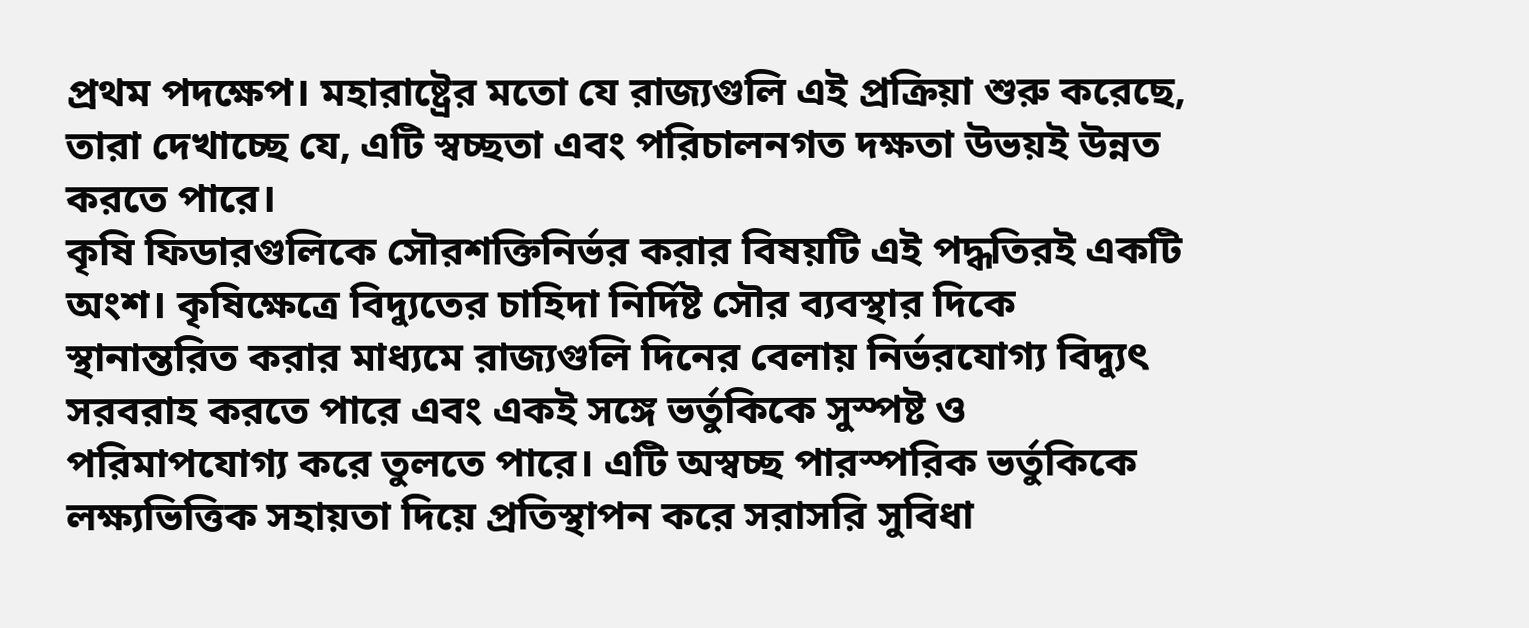প্রথম পদক্ষেপ। মহারাষ্ট্রের মতো যে রাজ্যগুলি এই প্রক্রিয়া শুরু করেছে, তারা দেখাচ্ছে যে, এটি স্বচ্ছতা এবং পরিচালনগত দক্ষতা উভয়ই উন্নত করতে পারে।
কৃষি ফিডারগুলিকে সৌরশক্তিনির্ভর করার বিষয়টি এই পদ্ধতিরই একটি অংশ। কৃষিক্ষেত্রে বিদ্যুতের চাহিদা নির্দিষ্ট সৌর ব্যবস্থার দিকে স্থানান্তরিত করার মাধ্যমে রাজ্যগুলি দিনের বেলায় নির্ভরযোগ্য বিদ্যুৎ সরবরাহ করতে পারে এবং একই সঙ্গে ভর্তুকিকে সুস্পষ্ট ও পরিমাপযোগ্য করে তুলতে পারে। এটি অস্বচ্ছ পারস্পরিক ভর্তুকিকে লক্ষ্যভিত্তিক সহায়তা দিয়ে প্রতিস্থাপন করে সরাসরি সুবিধা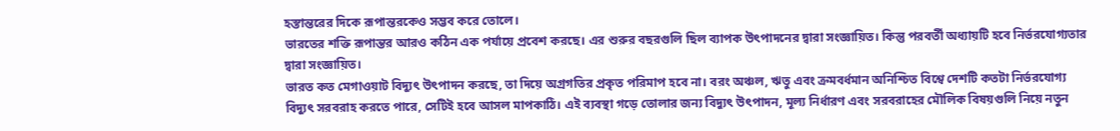হস্তান্তরের দিকে রূপান্তরকেও সম্ভব করে তোলে।
ভারতের শক্তি রূপান্তর আরও কঠিন এক পর্যায়ে প্রবেশ করছে। এর শুরুর বছরগুলি ছিল ব্যাপক উৎপাদনের দ্বারা সংজ্ঞায়িত। কিন্তু পরবর্তী অধ্যায়টি হবে নির্ভরযোগ্যতার দ্বারা সংজ্ঞায়িত।
ভারত কত মেগাওয়াট বিদ্যুৎ উৎপাদন করছে, তা দিয়ে অগ্রগতির প্রকৃত পরিমাপ হবে না। বরং অঞ্চল, ঋতু এবং ক্রমবর্ধমান অনিশ্চিত বিশ্বে দেশটি কতটা নির্ভরযোগ্য বিদ্যুৎ সরবরাহ করতে পারে, সেটিই হবে আসল মাপকাঠি। এই ব্যবস্থা গড়ে তোলার জন্য বিদ্যুৎ উৎপাদন, মূল্য নির্ধারণ এবং সরবরাহের মৌলিক বিষয়গুলি নিয়ে নতুন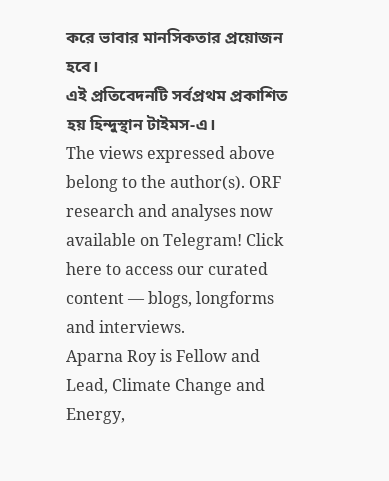করে ভাবার মানসিকতার প্রয়োজন হবে।
এই প্রতিবেদনটি সর্বপ্রথম প্রকাশিত হয় হিন্দুস্থান টাইমস-এ।
The views expressed above belong to the author(s). ORF research and analyses now available on Telegram! Click here to access our curated content — blogs, longforms and interviews.
Aparna Roy is Fellow and Lead, Climate Change and Energy,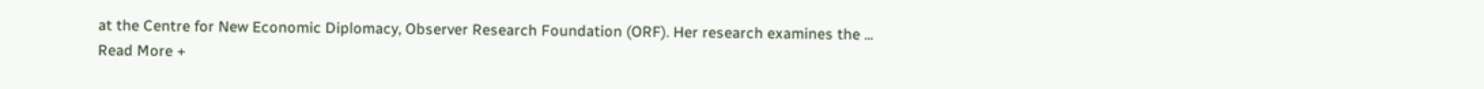at the Centre for New Economic Diplomacy, Observer Research Foundation (ORF). Her research examines the ...
Read More +